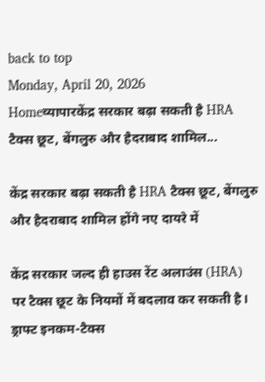back to top
Monday, April 20, 2026
Homeव्यापारकेंद्र सरकार बढ़ा सकती है HRA टैक्स छूट, बेंगलुरु और हैदराबाद शामिल...

केंद्र सरकार बढ़ा सकती है HRA टैक्स छूट, बेंगलुरु और हैदराबाद शामिल होंगे नए दायरे में

केंद्र सरकार जल्द ही हाउस रेंट अलाउंस (HRA) पर टैक्स छूट के नियमों में बदलाव कर सकती है। ड्राफ्ट इनकम-टैक्स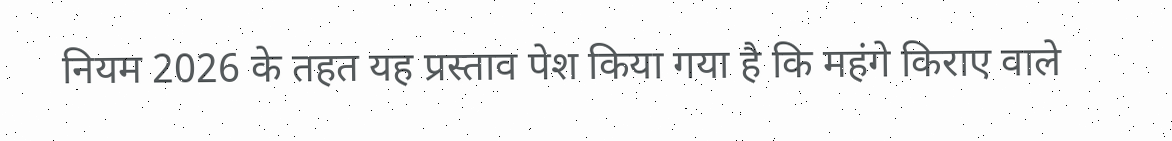नियम 2026 के तहत यह प्रस्ताव पेश किया गया है कि महंगे किराए वाले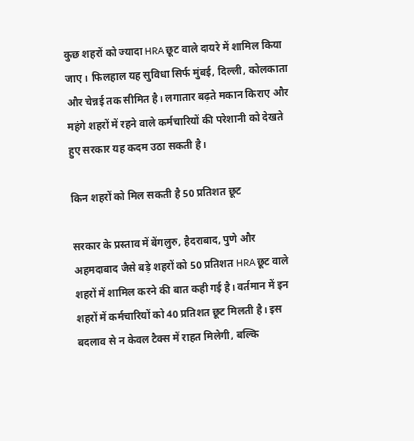कुछ शहरों को ज्यादा HRA छूट वाले दायरे में शामिल किया जाए। फिलहाल यह सुविधा सिर्फ मुंबई, दिल्ली, कोलकाता और चेन्नई तक सीमित है। लगातार बढ़ते मकान किराए और महंगे शहरों में रहने वाले कर्मचारियों की परेशानी को देखते हुए सरकार यह कदम उठा सकती है।

किन शहरों को मिल सकती है 50 प्रतिशत छूट

सरकार के प्रस्ताव में बेंगलुरु, हैदराबाद, पुणे और अहमदाबाद जैसे बड़े शहरों को 50 प्रतिशत HRA छूट वाले शहरों में शामिल करने की बात कही गई है। वर्तमान में इन शहरों में कर्मचारियों को 40 प्रतिशत छूट मिलती है। इस बदलाव से न केवल टैक्स में राहत मिलेगी, बल्कि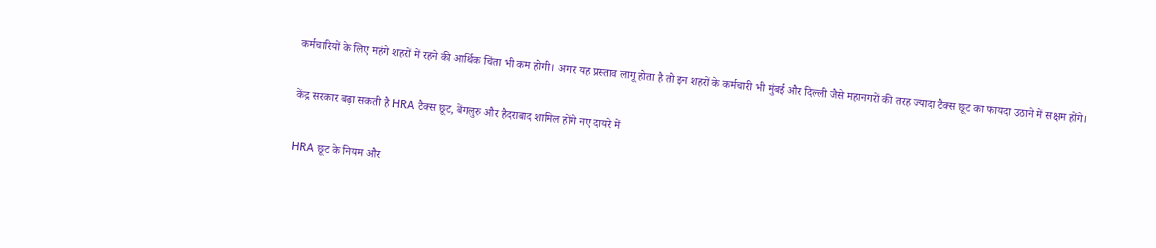कर्मचारियों के लिए महंगे शहरों में रहने की आर्थिक चिंता भी कम होगी। अगर यह प्रस्ताव लागू होता है तो इन शहरों के कर्मचारी भी मुंबई और दिल्ली जैसे महानगरों की तरह ज्यादा टैक्स छूट का फायदा उठाने में सक्षम होंगे।

केंद्र सरकार बढ़ा सकती है HRA टैक्स छूट, बेंगलुरु और हैदराबाद शामिल होंगे नए दायरे में

HRA छूट के नियम और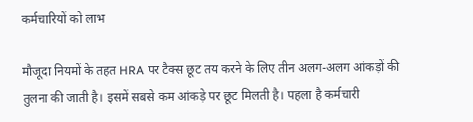कर्मचारियों को लाभ

मौजूदा नियमों के तहत HRA पर टैक्स छूट तय करने के लिए तीन अलग-अलग आंकड़ों की तुलना की जाती है। इसमें सबसे कम आंकड़े पर छूट मिलती है। पहला है कर्मचारी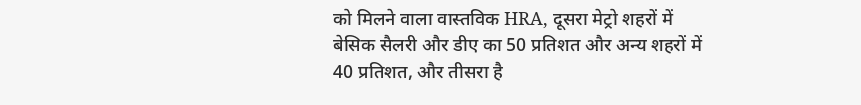को मिलने वाला वास्तविक HRA, दूसरा मेट्रो शहरों में बेसिक सैलरी और डीए का 50 प्रतिशत और अन्य शहरों में 40 प्रतिशत, और तीसरा है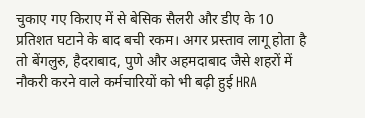चुकाए गए किराए में से बेसिक सैलरी और डीए के 10 प्रतिशत घटाने के बाद बची रकम। अगर प्रस्ताव लागू होता है तो बेंगलुरु, हैदराबाद, पुणे और अहमदाबाद जैसे शहरों में नौकरी करने वाले कर्मचारियों को भी बढ़ी हुई HRA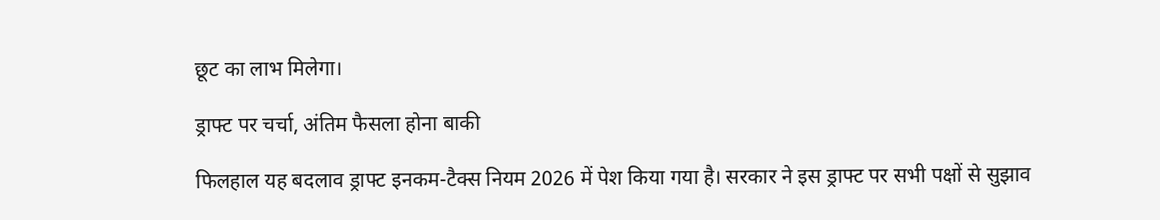छूट का लाभ मिलेगा।

ड्राफ्ट पर चर्चा, अंतिम फैसला होना बाकी

फिलहाल यह बदलाव ड्राफ्ट इनकम-टैक्स नियम 2026 में पेश किया गया है। सरकार ने इस ड्राफ्ट पर सभी पक्षों से सुझाव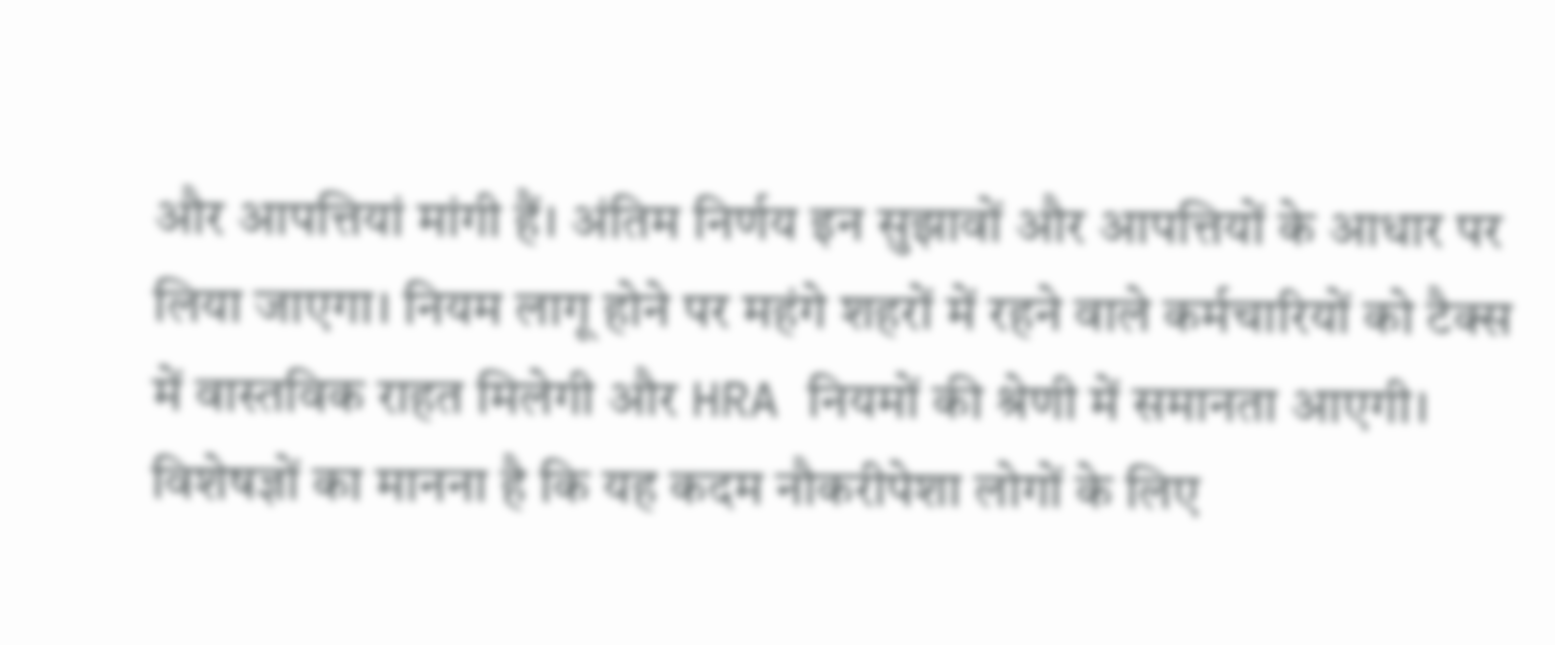और आपत्तियां मांगी हैं। अंतिम निर्णय इन सुझावों और आपत्तियों के आधार पर लिया जाएगा। नियम लागू होने पर महंगे शहरों में रहने वाले कर्मचारियों को टैक्स में वास्तविक राहत मिलेगी और HRA नियमों की श्रेणी में समानता आएगी। विशेषज्ञों का मानना है कि यह कदम नौकरीपेशा लोगों के लिए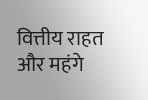वित्तीय राहत और महंगे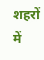शहरों में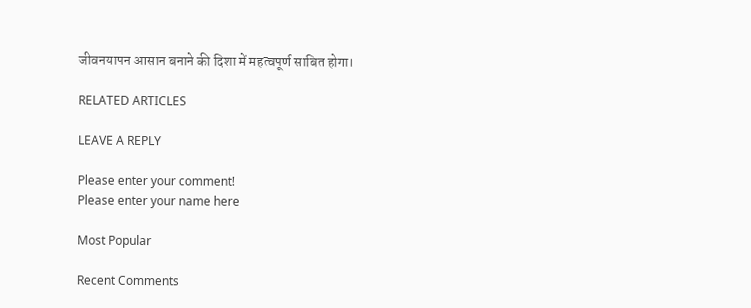जीवनयापन आसान बनाने की दिशा में महत्वपूर्ण साबित होगा।

RELATED ARTICLES

LEAVE A REPLY

Please enter your comment!
Please enter your name here

Most Popular

Recent Comments